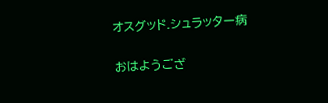オスグッド.シュラッター病

おはようござ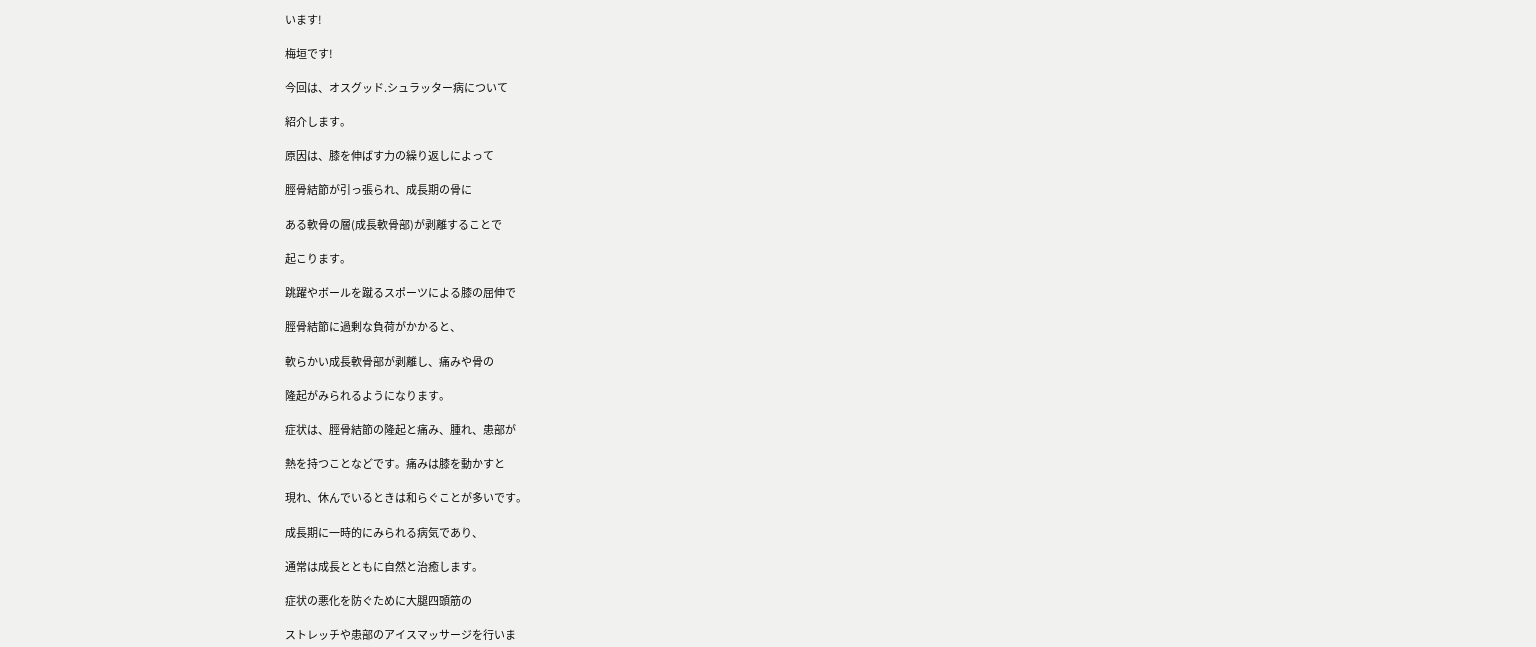います!

梅垣です!

今回は、オスグッド.シュラッター病について

紹介します。

原因は、膝を伸ばす力の繰り返しによって

脛骨結節が引っ張られ、成長期の骨に

ある軟骨の層(成長軟骨部)が剥離することで

起こります。

跳躍やボールを蹴るスポーツによる膝の屈伸で

脛骨結節に過剰な負荷がかかると、

軟らかい成長軟骨部が剥離し、痛みや骨の

隆起がみられるようになります。

症状は、脛骨結節の隆起と痛み、腫れ、患部が

熱を持つことなどです。痛みは膝を動かすと

現れ、休んでいるときは和らぐことが多いです。

成長期に一時的にみられる病気であり、

通常は成長とともに自然と治癒します。

症状の悪化を防ぐために大腿四頭筋の

ストレッチや患部のアイスマッサージを行いま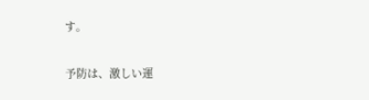す。

予防は、激しい運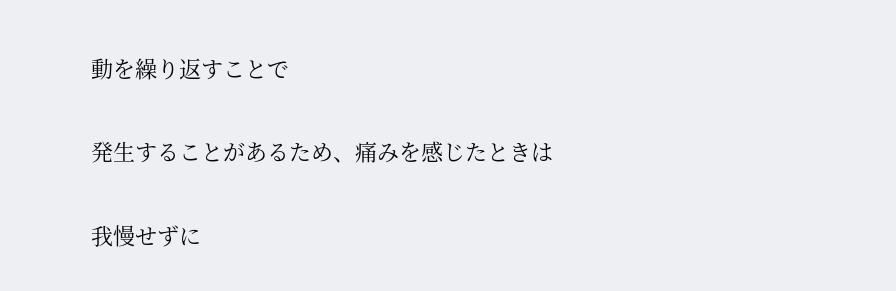動を繰り返すことで

発生することがあるため、痛みを感じたときは

我慢せずに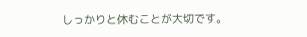しっかりと休むことが大切です。